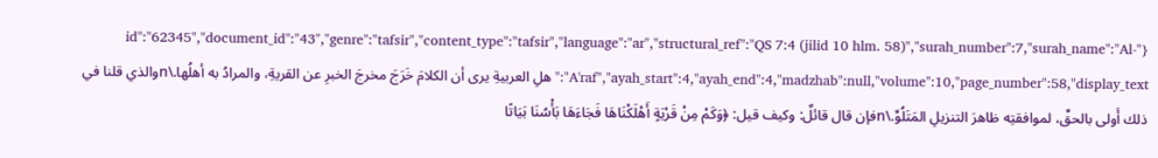{"id":"62345","document_id":"43","genre":"tafsir","content_type":"tafsir","language":"ar","structural_ref":"QS 7:4 (jilid 10 hlm. 58)","surah_number":7,"surah_name":"Al-A'raf","ayah_start":4,"ayah_end":4,"madzhab":null,"volume":10,"page_number":58,"display_text":"هلِ العربيةِ يرى أن الكلامَ خَرَجَ مخرجَ الخبرِ عن القريةِ، والمرادُ به أهلُها.\nوالذي قلنا في ذلك أَولى بالحقِّ، لموافقتِه ظاهرَ التنزيلِ المَتَلُوِّ.\nفإن قال قائلٌ: وكيف قيل: ﴿وَكَمْ مِنْ قَرْيَةٍ أَهْلَكْنَاهَا فَجَاءَهَا بَأْسُنَا بَيَاتًا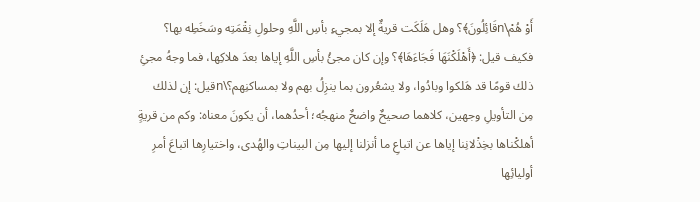أَوْ هُمْ\nقَائِلُونَ﴾؟ وهل هَلَكَت قريةٌ إلا بمجيءِ بأسِ اللَّهِ وحلولِ نِقْمَتِه وسَخَطِه بها؟ فكيف قيل: ﴿أَهْلَكْنَهَا فَجَاءَهَا﴾؟ وإن كان مجئُ بأسِ اللَّهِ إياها بعدَ هلاكِها، فما وجهُ مجئِ ذلك قومًا قد هَلكوا وبادُوا، ولا يشعُرون بما ينزِلُ بهم ولا بمساكنِهم؟\nقيل: إن لذلك مِن التأويلِ وجهين، كلاهما صحيحٌ واضحٌ منهجُه؛ أحدُهما، أن يكونَ معناه: وكم من قريةٍ أهلكْناها بخِذْلانِنا إياها عن اتباعِ ما أنزلنا إليها مِن البيناتِ والهُدى، واختيارِها اتباعَ أمرِ أوليائِها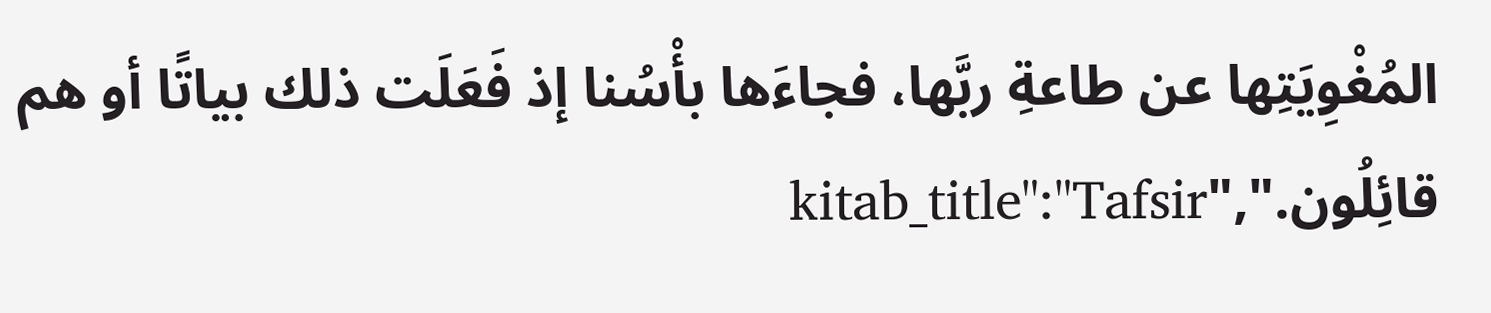المُغْوِيَتِها عن طاعةِ ربَّها، فجاءَها بأْسُنا إذ فَعَلَت ذلك بياتًا أو هم قائِلُون.","kitab_title":"Tafsir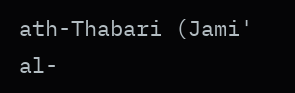ath-Thabari (Jami' al-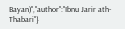Bayan)","author":"Ibnu Jarir ath-Thabari"}